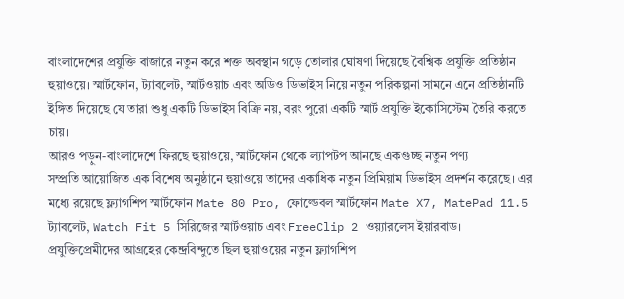বাংলাদেশের প্রযুক্তি বাজারে নতুন করে শক্ত অবস্থান গড়ে তোলার ঘোষণা দিয়েছে বৈশ্বিক প্রযুক্তি প্রতিষ্ঠান হুয়াওয়ে। স্মার্টফোন, ট্যাবলেট, স্মার্টওয়াচ এবং অডিও ডিভাইস নিয়ে নতুন পরিকল্পনা সামনে এনে প্রতিষ্ঠানটি ইঙ্গিত দিয়েছে যে তারা শুধু একটি ডিভাইস বিক্রি নয়, বরং পুরো একটি স্মার্ট প্রযুক্তি ইকোসিস্টেম তৈরি করতে চায়।
আরও পড়ুন-বাংলাদেশে ফিরছে হুয়াওয়ে, স্মার্টফোন থেকে ল্যাপটপ আনছে একগুচ্ছ নতুন পণ্য
সম্প্রতি আয়োজিত এক বিশেষ অনুষ্ঠানে হুয়াওয়ে তাদের একাধিক নতুন প্রিমিয়াম ডিভাইস প্রদর্শন করেছে। এর মধ্যে রয়েছে ফ্ল্যাগশিপ স্মার্টফোন Mate 80 Pro, ফোল্ডেবল স্মার্টফোন Mate X7, MatePad 11.5 ট্যাবলেট, Watch Fit 5 সিরিজের স্মার্টওয়াচ এবং FreeClip 2 ওয়্যারলেস ইয়ারবাড।
প্রযুক্তিপ্রেমীদের আগ্রহের কেন্দ্রবিন্দুতে ছিল হুয়াওয়ের নতুন ফ্ল্যাগশিপ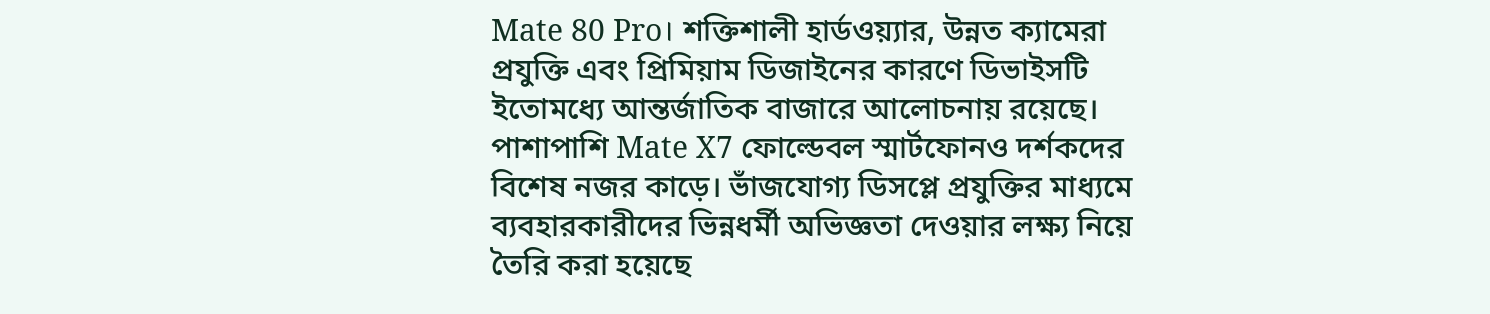Mate 80 Pro। শক্তিশালী হার্ডওয়্যার, উন্নত ক্যামেরা প্রযুক্তি এবং প্রিমিয়াম ডিজাইনের কারণে ডিভাইসটি ইতোমধ্যে আন্তর্জাতিক বাজারে আলোচনায় রয়েছে। পাশাপাশি Mate X7 ফোল্ডেবল স্মার্টফোনও দর্শকদের বিশেষ নজর কাড়ে। ভাঁজযোগ্য ডিসপ্লে প্রযুক্তির মাধ্যমে ব্যবহারকারীদের ভিন্নধর্মী অভিজ্ঞতা দেওয়ার লক্ষ্য নিয়ে তৈরি করা হয়েছে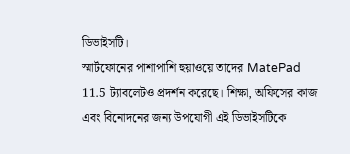ডিভাইসটি।
স্মার্টফোনের পাশাপাশি হুয়াওয়ে তাদের MatePad 11.5 ট্যাবলেটও প্রদর্শন করেছে। শিক্ষা, অফিসের কাজ এবং বিনোদনের জন্য উপযোগী এই ডিভাইসটিকে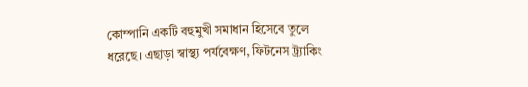কোম্পানি একটি বহুমুখী সমাধান হিসেবে তুলে ধরেছে। এছাড়া স্বাস্থ্য পর্যবেক্ষণ, ফিটনেস ট্র্যাকিং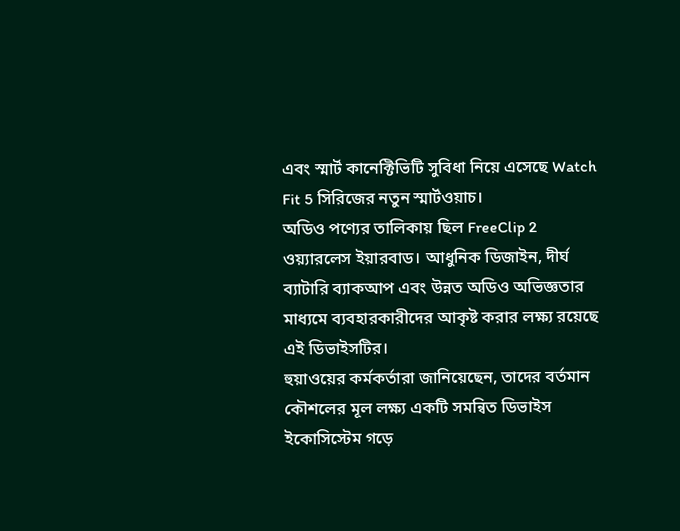এবং স্মার্ট কানেক্টিভিটি সুবিধা নিয়ে এসেছে Watch Fit 5 সিরিজের নতুন স্মার্টওয়াচ।
অডিও পণ্যের তালিকায় ছিল FreeClip 2 ওয়্যারলেস ইয়ারবাড। আধুনিক ডিজাইন, দীর্ঘ ব্যাটারি ব্যাকআপ এবং উন্নত অডিও অভিজ্ঞতার মাধ্যমে ব্যবহারকারীদের আকৃষ্ট করার লক্ষ্য রয়েছে এই ডিভাইসটির।
হুয়াওয়ের কর্মকর্তারা জানিয়েছেন, তাদের বর্তমান কৌশলের মূল লক্ষ্য একটি সমন্বিত ডিভাইস ইকোসিস্টেম গড়ে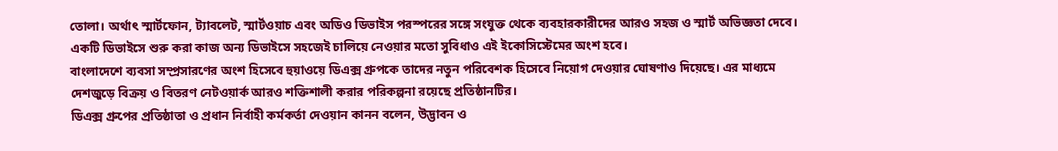তোলা। অর্থাৎ স্মার্টফোন, ট্যাবলেট, স্মার্টওয়াচ এবং অডিও ডিভাইস পরস্পরের সঙ্গে সংযুক্ত থেকে ব্যবহারকারীদের আরও সহজ ও স্মার্ট অভিজ্ঞতা দেবে। একটি ডিভাইসে শুরু করা কাজ অন্য ডিভাইসে সহজেই চালিয়ে নেওয়ার মতো সুবিধাও এই ইকোসিস্টেমের অংশ হবে।
বাংলাদেশে ব্যবসা সম্প্রসারণের অংশ হিসেবে হুয়াওয়ে ডিএক্স গ্রুপকে তাদের নতুন পরিবেশক হিসেবে নিয়োগ দেওয়ার ঘোষণাও দিয়েছে। এর মাধ্যমে দেশজুড়ে বিক্রয় ও বিতরণ নেটওয়ার্ক আরও শক্তিশালী করার পরিকল্পনা রয়েছে প্রতিষ্ঠানটির।
ডিএক্স গ্রুপের প্রতিষ্ঠাতা ও প্রধান নির্বাহী কর্মকর্তা দেওয়ান কানন বলেন, উদ্ভাবন ও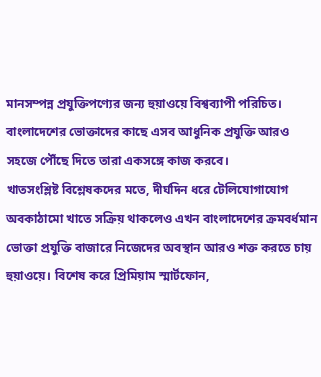মানসম্পন্ন প্রযুক্তিপণ্যের জন্য হুয়াওয়ে বিশ্বব্যাপী পরিচিত। বাংলাদেশের ভোক্তাদের কাছে এসব আধুনিক প্রযুক্তি আরও সহজে পৌঁছে দিতে তারা একসঙ্গে কাজ করবে।
খাতসংশ্লিষ্ট বিশ্লেষকদের মতে, দীর্ঘদিন ধরে টেলিযোগাযোগ অবকাঠামো খাতে সক্রিয় থাকলেও এখন বাংলাদেশের ক্রমবর্ধমান ভোক্তা প্রযুক্তি বাজারে নিজেদের অবস্থান আরও শক্ত করতে চায় হুয়াওয়ে। বিশেষ করে প্রিমিয়াম স্মার্টফোন,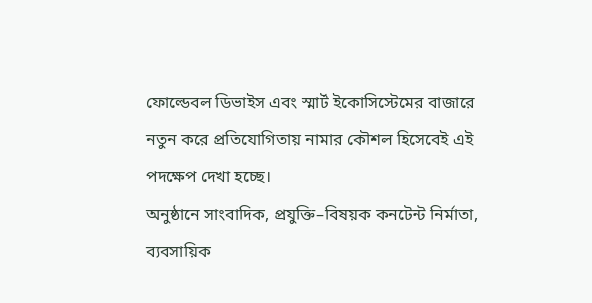ফোল্ডেবল ডিভাইস এবং স্মার্ট ইকোসিস্টেমের বাজারে নতুন করে প্রতিযোগিতায় নামার কৌশল হিসেবেই এই পদক্ষেপ দেখা হচ্ছে।
অনুষ্ঠানে সাংবাদিক, প্রযুক্তি–বিষয়ক কনটেন্ট নির্মাতা, ব্যবসায়িক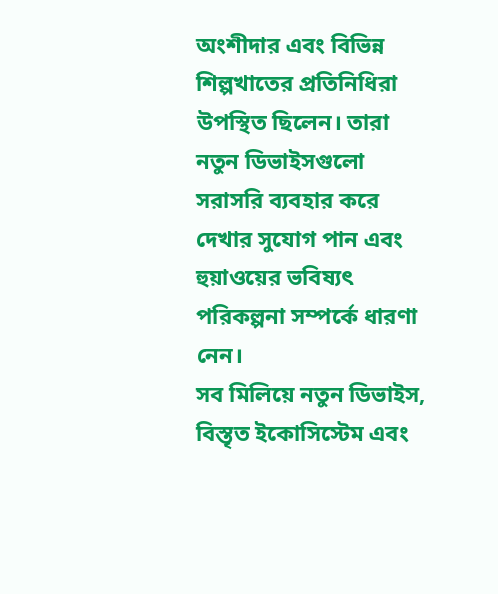অংশীদার এবং বিভিন্ন শিল্পখাতের প্রতিনিধিরা উপস্থিত ছিলেন। তারা নতুন ডিভাইসগুলো সরাসরি ব্যবহার করে দেখার সুযোগ পান এবং হুয়াওয়ের ভবিষ্যৎ পরিকল্পনা সম্পর্কে ধারণা নেন।
সব মিলিয়ে নতুন ডিভাইস, বিস্তৃত ইকোসিস্টেম এবং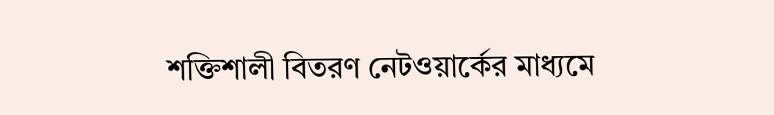শক্তিশালী বিতরণ নেটওয়ার্কের মাধ্যমে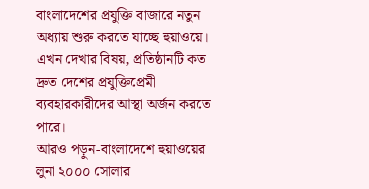বাংলাদেশের প্রযুক্তি বাজারে নতুন অধ্যায় শুরু করতে যাচ্ছে হুয়াওয়ে। এখন দেখার বিষয়, প্রতিষ্ঠানটি কত দ্রুত দেশের প্রযুক্তিপ্রেমী ব্যবহারকারীদের আস্থা অর্জন করতে পারে।
আরও পড়ুন-বাংলাদেশে হুয়াওয়ের লুনা ২০০০ সোলার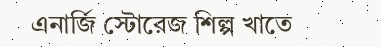এনার্জি স্টোরেজ শিল্প খাতে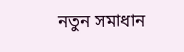নতুন সমাধান